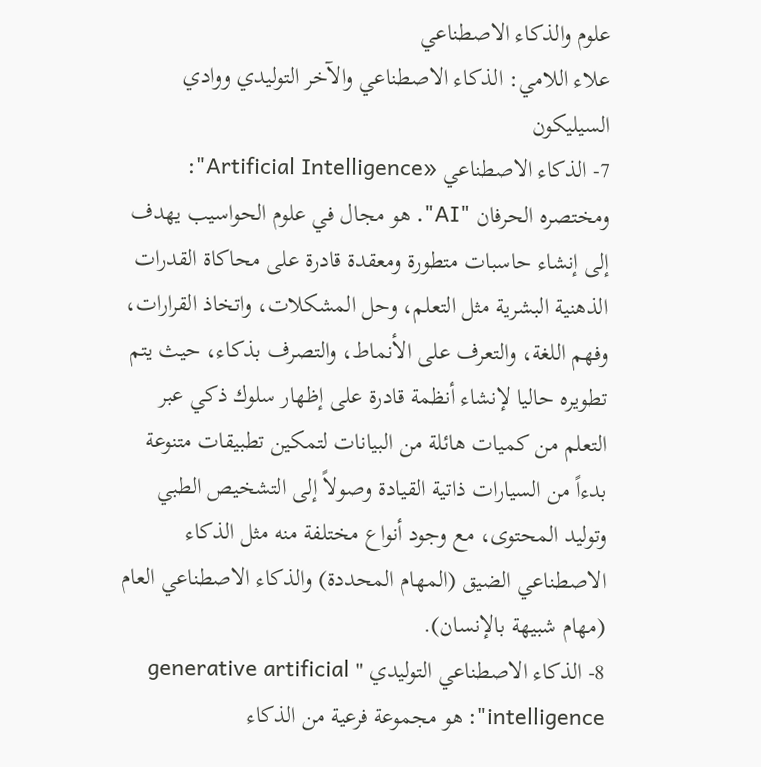علوم والذكاء الاصطناعي
علاء اللامي: الذكاء الاصطناعي والآخر التوليدي ووادي السيليكون
7- الذكاء الاصطناعي «Artificial Intelligence":
ومختصره الحرفان "AI". هو مجال في علوم الحواسيب يهدف إلى إنشاء حاسبات متطورة ومعقدة قادرة على محاكاة القدرات الذهنية البشرية مثل التعلم، وحل المشكلات، واتخاذ القرارات، وفهم اللغة، والتعرف على الأنماط، والتصرف بذكاء، حيث يتم تطويره حاليا لإنشاء أنظمة قادرة على إظهار سلوك ذكي عبر التعلم من كميات هائلة من البيانات لتمكين تطبيقات متنوعة بدءاً من السيارات ذاتية القيادة وصولاً إلى التشخيص الطبي وتوليد المحتوى، مع وجود أنواع مختلفة منه مثل الذكاء الاصطناعي الضيق (المهام المحددة) والذكاء الاصطناعي العام (مهام شبيهة بالإنسان).
8- الذكاء الاصطناعي التوليدي " generative artificial intelligence": هو مجموعة فرعية من الذكاء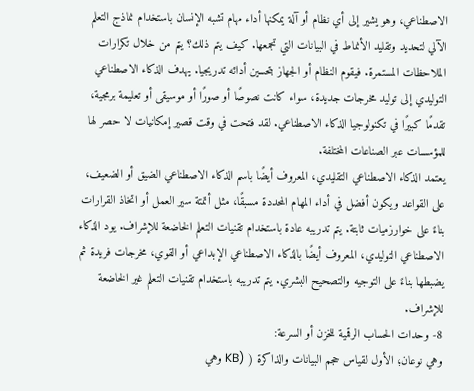الاصطناعي، وهو يشير إلى أي نظام أو آلة يمكنها أداء مهام تشبه الإنسان باستخدام نماذج التعلم الآلي لتحديد وتقليد الأنماط في البيانات التي تجمعها. كيف يتم ذلك؟ يتم من خلال تكرارات الملاحظات المستمرة. فيقوم النظام أو الجهاز بتحسين أدائه تدريجيا. يهدف الذكاء الاصطناعي التوليدي إلى توليد مخرجات جديدة، سواء كانت نصوصًا أو صورًا أو موسيقى أو تعليمة برمجية، تقدمًا كبيرًا في تكنولوجيا الذكاء الاصطناعي. لقد فتحت في وقت قصير إمكانيات لا حصر لها للمؤسسات عبر الصناعات المختلفة.
يعتمد الذكاء الاصطناعي التقليدي، المعروف أيضًا باسم الذكاء الاصطناعي الضيق أو الضعيف، على القواعد ويكون أفضل في أداء المهام المحددة مسبقًا، مثل أتمتة سير العمل أو اتخاذ القرارات بناءً على خوارزميات ثابتة. يتم تدريبه عادة باستخدام تقنيات التعلم الخاضعة للإشراف. يود الذكاء الاصطناعي التوليدي، المعروف أيضًا بالذكاء الاصطناعي الإبداعي أو القوي، مخرجات فريدة ثم يضبطها بناءً على التوجيه والتصحيح البشري. يتم تدريبه باستخدام تقنيات التعلم غير الخاضعة للإشراف.
8- وحدات الحساب الرقمية للخزن أو السرعة:
وهي نوعان؛ الأول لقياس حجم البيانات والذاكرة ( (KB وهي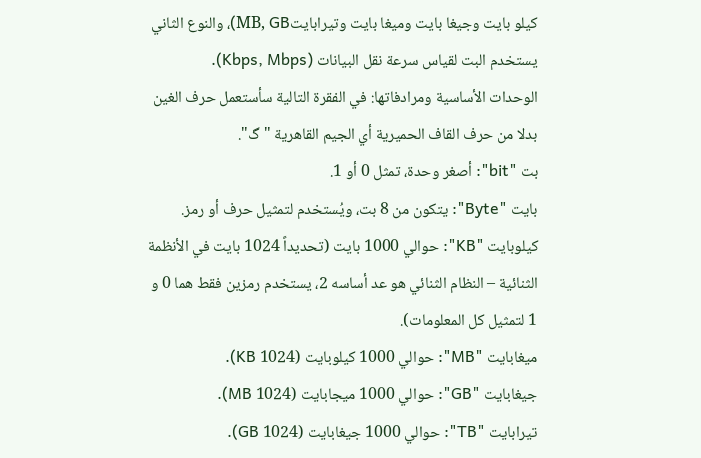كيلو بايت وجيغا بايت وميغا بايت وتيرابايتMB, GB)، والنوع الثاني يستخدم البت لقياس سرعة نقل البيانات (Kbps, Mbps).
الوحدات الأساسية ومرادفاتها: في الفقرة التالية سأستعمل حرف الغين بدلا من حرف القاف الحميرية أي الجيم القاهرية "گ".
بت "bit": أصغر وحدة، تمثل 0 أو 1.
بايت "Byte": يتكون من 8 بت، ويُستخدم لتمثيل حرف أو رمز.
كيلوبايت "KB": حوالي 1000 بايت (تحديداً 1024 بايت في الأنظمة الثنائية – النظام الثنائي هو عد أساسه 2، يستخدم رمزين فقط هما 0 و 1 لتمثيل كل المعلومات).
ميغابايت "MB": حوالي 1000 كيلوبايت (1024 KB).
جيغابايت "GB": حوالي 1000 ميجابايت (1024 MB).
تيرابايت "TB": حوالي 1000 جيغابايت (1024 GB).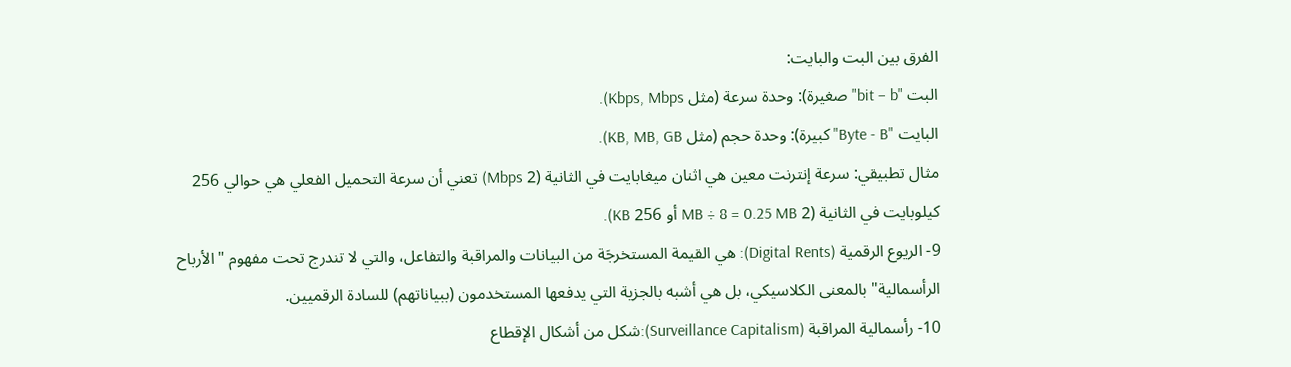الفرق بين البت والبايت:
البت "bit – b" صغيرة): وحدة سرعة (مثل Kbps, Mbps).
البايت "Byte - B" كبيرة): وحدة حجم (مثل KB, MB, GB).
مثال تطبيقي: سرعة إنترنت معين هي اثنان ميغابايت في الثانية (2 Mbps) تعني أن سرعة التحميل الفعلي هي حوالي 256 كيلوبايت في الثانية (2 MB ÷ 8 = 0.25 MB أو 256 KB).
9- الريوع الرقمية (Digital Rents): هي القيمة المستخرجَة من البيانات والمراقبة والتفاعل، والتي لا تندرج تحت مفهوم "الأرباح الرأسمالية" بالمعنى الكلاسيكي، بل هي أشبه بالجزية التي يدفعها المستخدمون (ببياناتهم) للسادة الرقميين.
10- رأسمالية المراقبة (Surveillance Capitalism):شكل من أشكال الإقطاع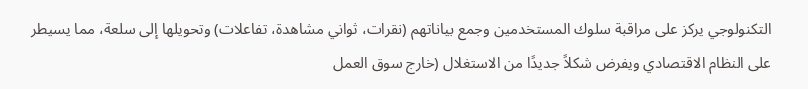التكنولوجي يركز على مراقبة سلوك المستخدمين وجمع بياناتهم (نقرات، ثواني مشاهدة، تفاعلات) وتحويلها إلى سلعة، مما يسيطر على النظام الاقتصادي ويفرض شكلاً جديدًا من الاستغلال (خارج سوق العمل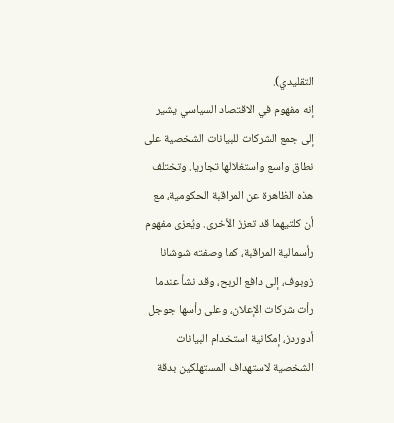التقليدي).
إنه مفهوم في الاقتصاد السياسي يشير إلى جمع الشركات للبيانات الشخصية على نطاق واسع واستغلالها تجاريا. وتختلف هذه الظاهرة عن المراقبة الحكومية، مع أن كلتيهما قد تعزز الأخرى. ويُعزى مفهوم رأسمالية المراقبة، كما وصفته شوشانا زوبوف، إلى دافع الربح، وقد نشأ عندما رأت شركات الإعلان، وعلى رأسها جوجل أدوردز، إمكانية استخدام البيانات الشخصية لاستهداف المستهلكين بدقة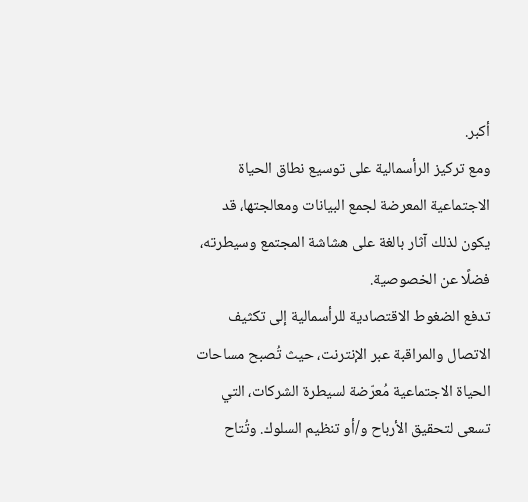أكبر.
ومع تركيز الرأسمالية على توسيع نطاق الحياة الاجتماعية المعرضة لجمع البيانات ومعالجتها، قد يكون لذلك آثار بالغة على هشاشة المجتمع وسيطرته، فضلًا عن الخصوصية.
تدفع الضغوط الاقتصادية للرأسمالية إلى تكثيف الاتصال والمراقبة عبر الإنترنت، حيث تُصبح مساحات الحياة الاجتماعية مُعرّضة لسيطرة الشركات، التي تسعى لتحقيق الأرباح و/أو تنظيم السلوك. وتُتاح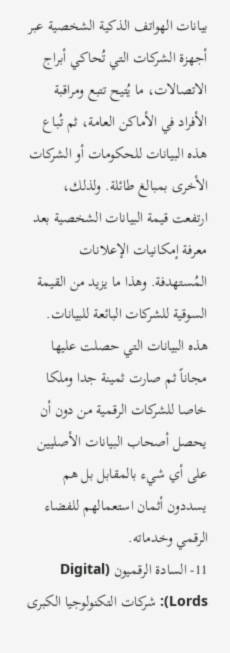بيانات الهواتف الذكية الشخصية عبر أجهزة الشركات التي تُحاكي أبراج الاتصالات، ما يُتيح تتبع ومراقبة الأفراد في الأماكن العامة، ثم تُباع هذه البيانات للحكومات أو الشركات الأخرى بمبالغ طائلة. ولذلك، ارتفعت قيمة البيانات الشخصية بعد معرفة إمكانيات الإعلانات المُستهدفة. وهذا ما يزيد من القيمة السوقية للشركات البائعة للبيانات. هذه البيانات التي حصلت عليها مجاناً ثم صارت ثمينة جدا وملكا خاصا للشركات الرقمية من دون أن يحصل أصحاب البيانات الأصليين على أي شيء بالمقابل بل هم يسددون أثمان استعمالهم للفضاء الرقمي وخدماته.
11- السادة الرقميون (Digital Lords): شركات التكنولوجيا الكبرى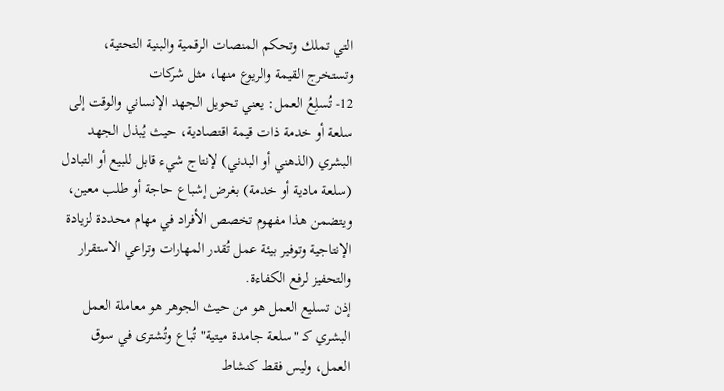التي تملك وتحكم المنصات الرقمية والبنية التحتية، وتستخرج القيمة والريوع منها، مثل شركات
12- تُسلِعُ العمل: يعني تحويل الجهد الإنساني والوقت إلى سلعة أو خدمة ذات قيمة اقتصادية، حيث يُبذل الجهد البشري (الذهني أو البدني) لإنتاج شيء قابل للبيع أو التبادل (سلعة مادية أو خدمة) بغرض إشباع حاجة أو طلب معين، ويتضمن هذا مفهوم تخصص الأفراد في مهام محددة لزيادة الإنتاجية وتوفير بيئة عمل تُقدر المهارات وتراعي الاستقرار والتحفيز لرفع الكفاءة.
إذن تسليع العمل هو من حيث الجوهر هو معاملة العمل البشري كـ "سلعة جامدة ميتية" تُباع وتُشترى في سوق العمل، وليس فقط كنشاط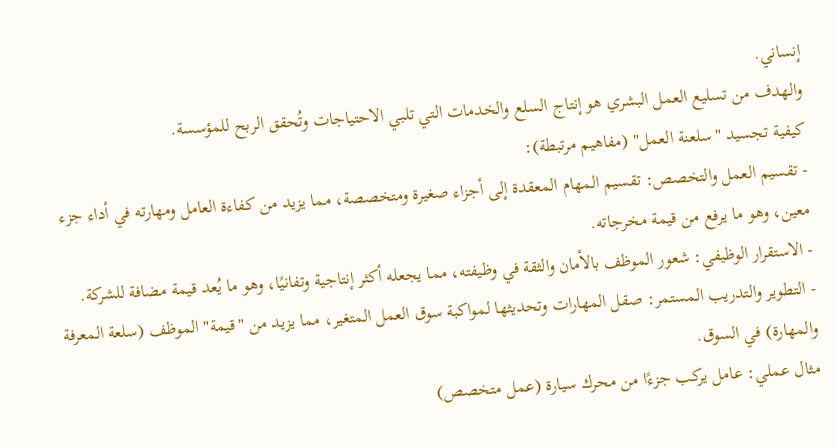إنساني.
والهدف من تسليع العمل البشري هو إنتاج السلع والخدمات التي تلبي الاحتياجات وتُحقق الربح للمؤسسة.
كيفية تجسيد "سلعنة العمل" (مفاهيم مرتبطة):
- تقسيم العمل والتخصص: تقسيم المهام المعقدة إلى أجزاء صغيرة ومتخصصة، مما يزيد من كفاءة العامل ومهارته في أداء جزء معين، وهو ما يرفع من قيمة مخرجاته.
- الاستقرار الوظيفي: شعور الموظف بالأمان والثقة في وظيفته، مما يجعله أكثر إنتاجية وتفانيًا، وهو ما يُعد قيمة مضافة للشركة.
- التطوير والتدريب المستمر: صقل المهارات وتحديثها لمواكبة سوق العمل المتغير، مما يزيد من "قيمة" الموظف (سلعة المعرفة والمهارة) في السوق.
مثال عملي: عامل يركب جزءًا من محرك سيارة (عمل متخصص)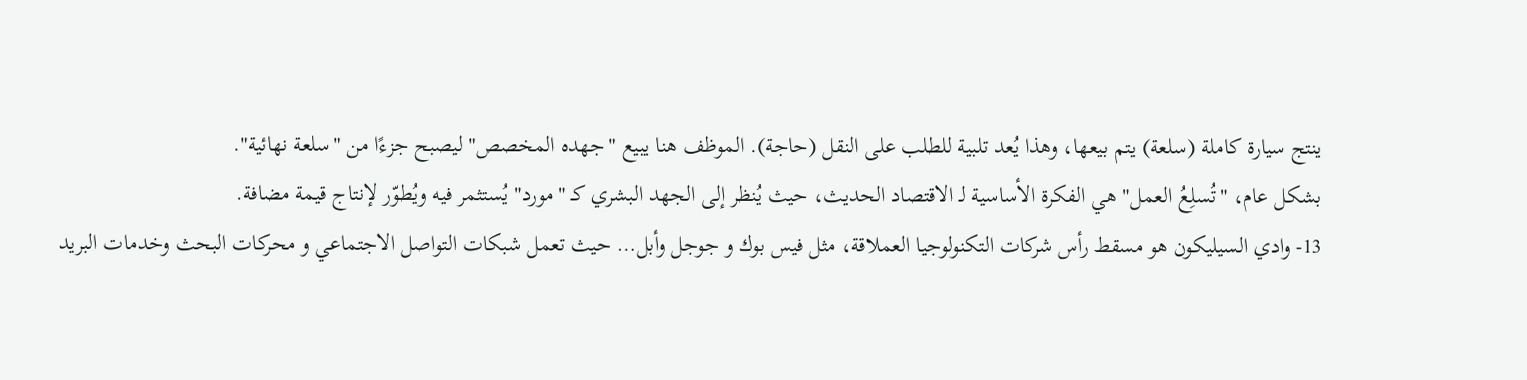ينتج سيارة كاملة (سلعة) يتم بيعها، وهذا يُعد تلبية للطلب على النقل (حاجة). الموظف هنا يبيع "جهده المخصص" ليصبح جزءًا من "سلعة نهائية".
بشكل عام، "تُسلِعُ العمل" هي الفكرة الأساسية لـ الاقتصاد الحديث، حيث يُنظر إلى الجهد البشري كـ "مورد" يُستثمر فيه ويُطوّر لإنتاج قيمة مضافة.
13- وادي السيليكون هو مسقط رأس شركات التكنولوجيا العملاقة، مثل فيس بوك و جوجل وأبل… حيث تعمل شبكات التواصل الاجتماعي و محركات البحث وخدمات البريد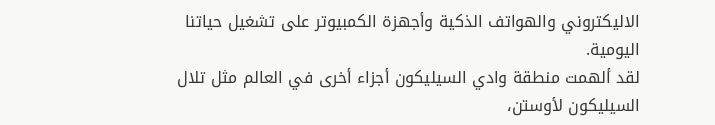الاليكتروني والهواتف الذكية وأجهزة الكمبيوتر على تشغيل حياتنا اليومية.
لقد ألهمت منطقة وادي السيليكون أجزاء أخرى في العالم مثل تلال السيليكون لأوستن،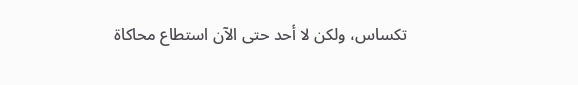تكساس، ولكن لا أحد حتى الآن استطاع محاكاة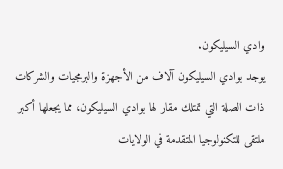وادي السيليكون.
يوجد بوادي السيليكون آلاف من الأجهزة والبرمجيات والشركات ذات الصلة التي تمتلك مقار لها بوادي السيليكون، مما يجعلها أكبر ملتقى للتكنولوجيا المتقدمة في الولايات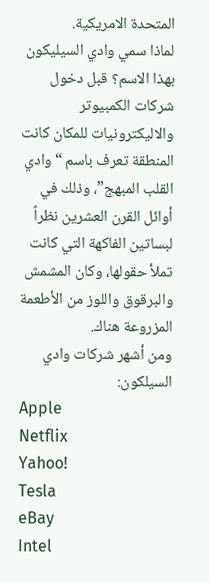المتحدة الامريكية.
لماذا سمي وادي السيليكون بهذا الاسم؟ قبل دخول شركات الكمبيوتر والاليكترونيات للمكان كانت المنطقة تعرف باسم “وادي القلب المبهج”، وذلك في أوائل القرن العشرين نظراً لبساتين الفاكهة التي كانت تملأ حقولها، وكان المشمش والبرقوق واللوز من الأطعمة المزروعة هناك.
ومن أشهر شركات وادي السيلكون:
Apple
Netflix
Yahoo!
Tesla
eBay
Intel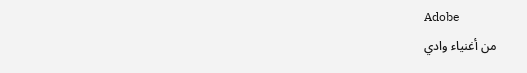Adobe
من أغنياء وادي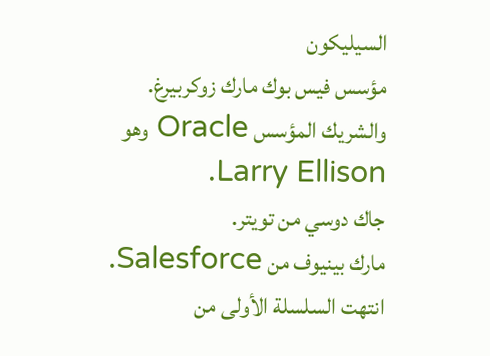السيليكون
مؤسس فيس بوك مارك زوكربيرغ.
والشريك المؤسس Oracle وهو Larry Ellison.
جاك دوسي من تويتر.
مارك بينيوف من Salesforce.
انتهت السلسلة الأولى من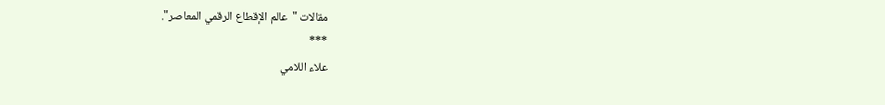مقالات "عالم الإقطاع الرقمي المعاصر".
***
علاء اللامي